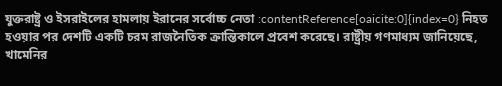যুক্তরাষ্ট্র ও ইসরাইলের হামলায় ইরানের সর্বোচ্চ নেতা :contentReference[oaicite:0]{index=0} নিহত হওয়ার পর দেশটি একটি চরম রাজনৈতিক ক্রান্তিকালে প্রবেশ করেছে। রাষ্ট্রীয় গণমাধ্যম জানিয়েছে, খামেনির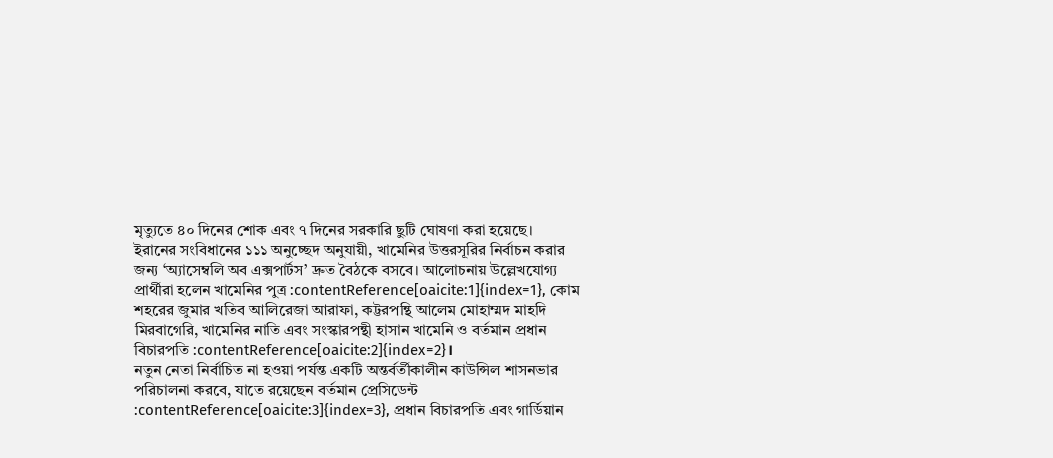মৃত্যুতে ৪০ দিনের শোক এবং ৭ দিনের সরকারি ছুটি ঘোষণা করা হয়েছে।
ইরানের সংবিধানের ১১১ অনুচ্ছেদ অনুযায়ী, খামেনির উত্তরসূরির নির্বাচন করার জন্য ‘অ্যাসেম্বলি অব এক্সপার্টস’ দ্রুত বৈঠকে বসবে। আলোচনায় উল্লেখযোগ্য প্রার্থীরা হলেন খামেনির পুত্র :contentReference[oaicite:1]{index=1}, কোম শহরের জুমার খতিব আলিরেজা আরাফা, কট্টরপন্থি আলেম মোহাম্মদ মাহদি মিরবাগেরি, খামেনির নাতি এবং সংস্কারপন্থী হাসান খামেনি ও বর্তমান প্রধান বিচারপতি :contentReference[oaicite:2]{index=2}।
নতুন নেতা নির্বাচিত না হওয়া পর্যন্ত একটি অন্তর্বর্তীকালীন কাউন্সিল শাসনভার পরিচালনা করবে, যাতে রয়েছেন বর্তমান প্রেসিডেন্ট :contentReference[oaicite:3]{index=3}, প্রধান বিচারপতি এবং গার্ডিয়ান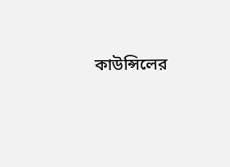কাউন্সিলের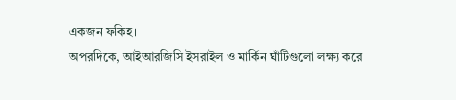একজন ফকিহ।
অপরদিকে, আইআরজিসি ইসরাইল ও মার্কিন ঘাঁটিগুলো লক্ষ্য করে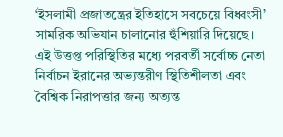‘ইসলামী প্রজাতন্ত্রের ইতিহাসে সবচেয়ে বিধ্বংসী’ সামরিক অভিযান চালানোর হুঁশিয়ারি দিয়েছে। এই উত্তপ্ত পরিস্থিতির মধ্যে পরবর্তী সর্বোচ্চ নেতা নির্বাচন ইরানের অভ্যন্তরীণ স্থিতিশীলতা এবং বৈশ্বিক নিরাপত্তার জন্য অত্যন্ত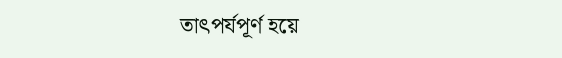তাৎপর্যপূর্ণ হয়ে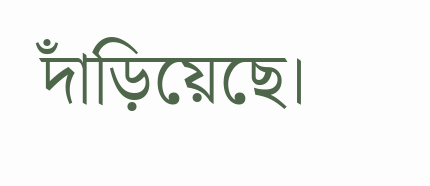দাঁড়িয়েছে।